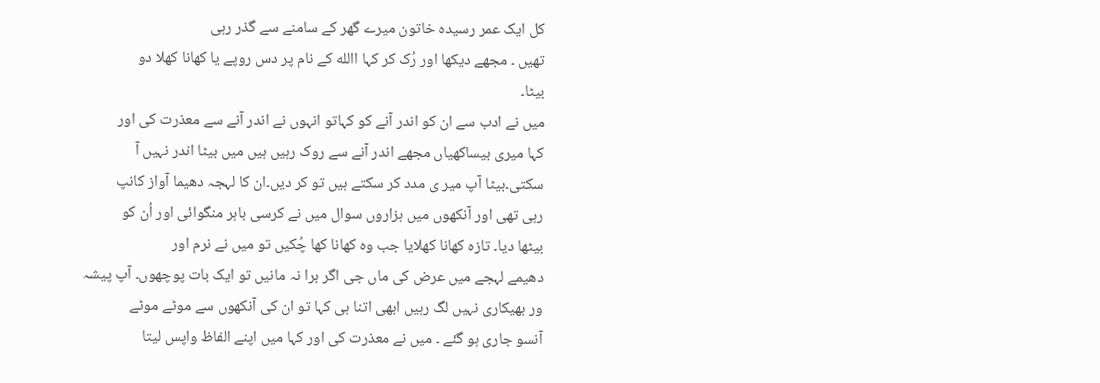کل ایک عمر رسیدہ خاتون میرے گھر کے سامنے سے گذر رہی
تھیں ۔ مجھے دیکھا اور رُک کر کہا االله کے نام پر دس روپے یا کھانا کھلا دو
بیٹا۔
میں نے ادب سے ان کو اندر آنے کو کہاتو انہوں نے اندر آنے سے معذرت کی اور
کہا میری بیساکھیاں مجھے اندر آنے سے روک رہیں ہیں میں بیٹا اندر نہیں آ
سکتی۔بیٹا آپ میر ی مدد کر سکتے ہیں تو کر دیں۔ان کا لہجہ دھیما آواز کانپ
رہی تھی اور آنکھوں میں ہزاروں سوال میں نے کرسی باہر منگوائی اور اُن کو
بیٹھا دیا۔ تازہ کھانا کھلایا جب وہ کھانا کھا چُکیں تو میں نے نرم اور
دھیمے لہجے میں عرض کی ماں جی اگر برا نہ مانیں تو ایک بات پوچھوں۔ آپ پیشہ
ور بھیکاری نہیں لگ رہیں ابھی اتنا ہی کہا تو ان کی آنکھوں سے موٹے موٹے
آنسو جاری ہو گئے ۔ میں نے معذرت کی اور کہا میں اپنے الفاظ واپس لیتا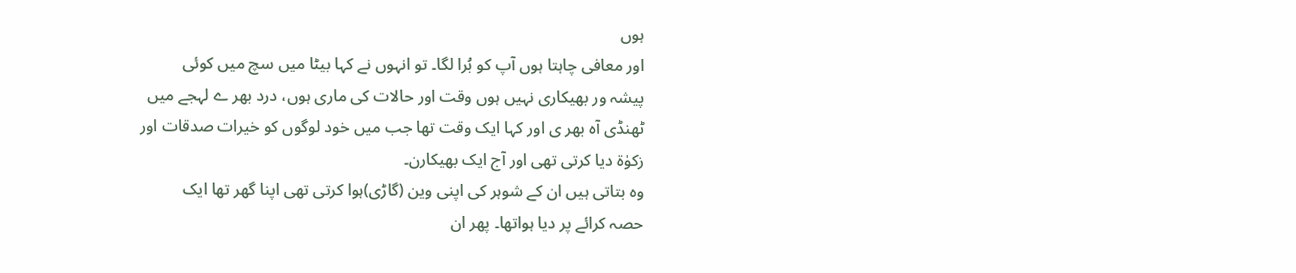ہوں
اور معافی چاہتا ہوں آپ کو بُرا لگا۔ تو انہوں نے کہا بیٹا میں سچ میں کوئی
پیشہ ور بھیکاری نہیں ہوں وقت اور حالات کی ماری ہوں، درد بھر ے لہجے میں
ٹھنڈی آہ بھر ی اور کہا ایک وقت تھا جب میں خود لوگوں کو خیرات صدقات اور
زکوٰۃ دیا کرتی تھی اور آج ایک بھیکارن۔
وہ بتاتی ہیں ان کے شوہر کی اپنی وین (گاڑی)ہوا کرتی تھی اپنا گھر تھا ایک
حصہ کرائے پر دیا ہواتھا۔ پھر ان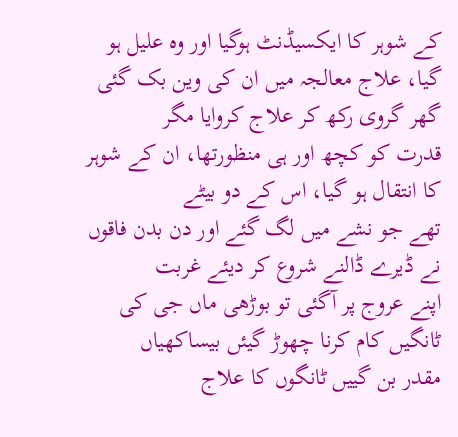کے شوہر کا ایکسیڈنٹ ہوگیا اور وہ علیل ہو
گیا، علاج معالجہ میں ان کی وین بک گئی گھر گروی رکھ کر علاج کروایا مگر
قدرت کو کچھ اور ہی منظورتھا، ان کے شوہر کا انتقال ہو گیا، اس کے دو بیٹے
تھے جو نشے میں لگ گئے اور دن بدن فاقوں نے ڈیرے ڈالنے شروع کر دیئے غربت
اپنے عروج پر آگئی تو بوڑھی ماں جی کی ٹانگیں کام کرنا چھوڑ گیئں بیساکھیاں
مقدر بن گییں ٹانگوں کا علاج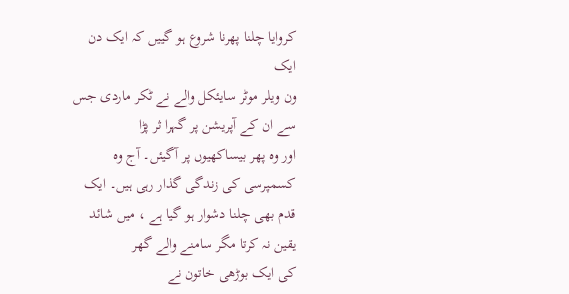کروایا چلنا پھرنا شروع ہو گییں کہ ایک دن ایک
ون ویلر موٹر سایئکل والے نے ٹکر ماردی جس سے ان کے آپریشن پر گہرا ثر پڑا
اور وہ پھر بیساکھیوں پر آگیئں۔ آج وہ کسمپرسی کی زندگی گذار رہی ہیں۔ ایک
قدم بھی چلنا دشوار ہو گیا ہے ، میں شائد یقین نہ کرتا مگر سامنے والے گھر
کی ایک بوڑھی خاتون نے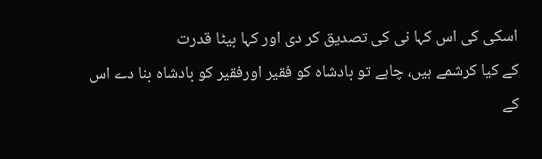اسکی کی اس کہا نی کی تصدیق کر دی اور کہا بیٹا قدرت
کے کیا کرشمے ہیں، چاہے تو بادشاہ کو فقیر اورفقیر کو بادشاہ بنا دے اس کے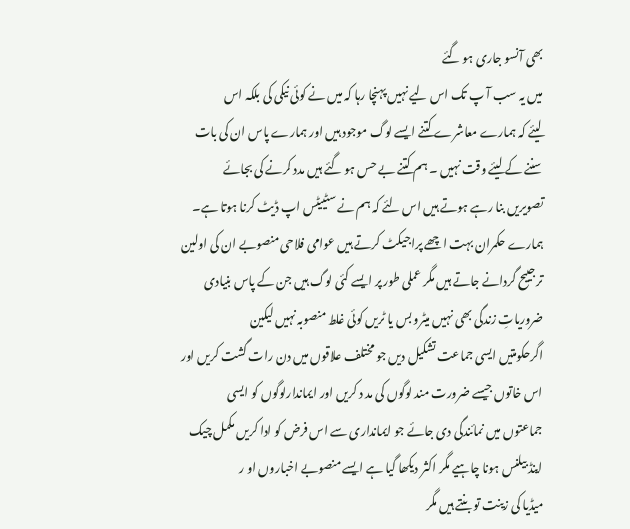بھی آنسو جاری ہو گئے
میں یہ سب آ پ تک اس لیے نہیں پہنچا رہا کہ میں نے کوئی نیکی کی بلکہ اس
لیئے کہ ہمارے معاشرے کتنے ایسے لوگ موجود ہیں اور ہمارے پاس ان کی بات
سننے کے لیئے وقت نہیں ۔ ہم کتنے بے حس ہو گئے ہیں مدد کرنے کی بجائے
تصویریں بنا رہے ہوتے ہیں اس لئے کہ ہم نے سٹییٹس اپ ڈیٹ کرنا ہوتا ہے۔
ہمارے حکمران بہت اچھے پراجیکٹ کرتے ہیں عوامی فلاحی منصوبے ان کی اولین
ترجییح گردانے جاتے ہیں مگر عملی طور پر ایسے کئی لوگ ہیں جن کے پاس بنیادی
ضروریاتِ زندگی بھی نہیں میٹرو بس یا ٹریں کوئی غلط منصوبہ نہیں لیکین
اگرحکومتیں ایسی جماعت تشکیل دیں جو مختلف علاقوں میں دن رات گشت کریں اور
اس خاتوں جیسے ضرورت مند لوگوں کی مد د کریں اور ایماندارلوگوں کو ایسی
جماعتوں میں نمائندگی دی جائے جو ایمانداری سے اس فرض کو ادا کریں مکمل چیک
اینڈ بیلنس ہونا چاہیے مگر اکثر دیکھا گیا ہے ایسے منصوبے اخباروں او ر
میڈیا کی زینت تو بنتے ہیں مگر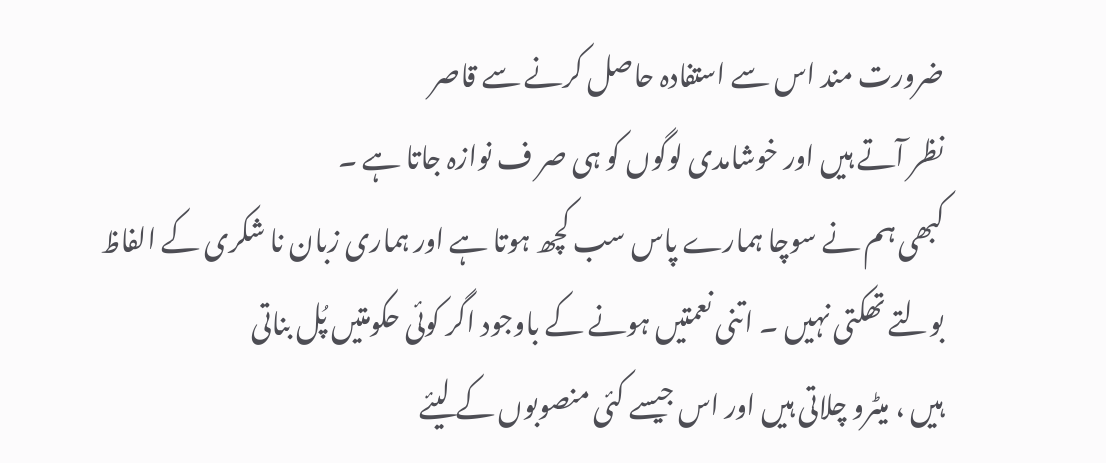ضرورت مند اس سے استفادہ حاصل کرنے سے قاصر
نظر آتے ہیں اور خوشامدی لوگوں کو ہی صر ف نوازہ جاتا ہے ۔
کبھی ہم نے سوچا ہمارے پاس سب کچھ ہوتا ہے اور ہماری زبان نا شکری کے الفاظ
بولتے تھکتی نہیں ۔ اتنی نعمتیں ہونے کے باوجود اگر کوئی حکومتیں پُل بناتی
ہیں ، میٹرو چلاتی ہیں اور اس جیسے کئی منصوبوں کے لیئے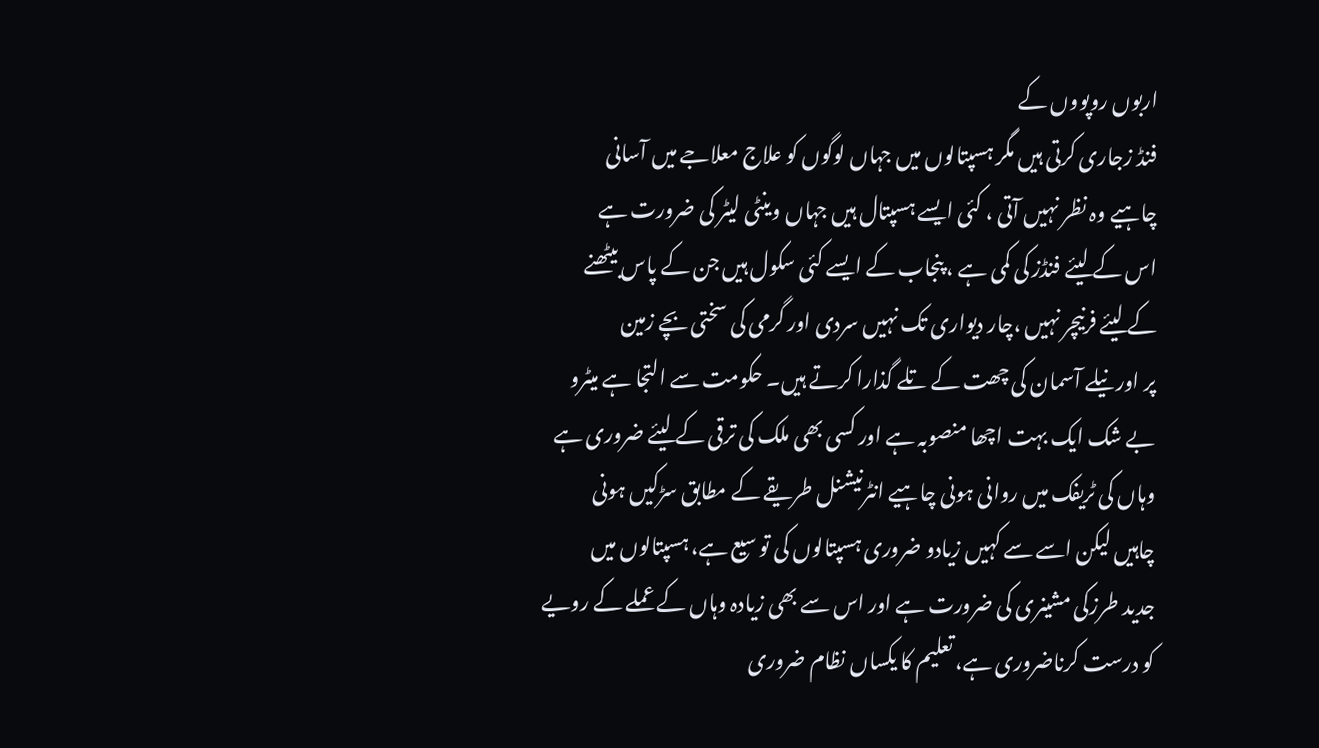اربوں روپووں کے
فنڈ زجاری کرتی ہیں مگر ہسپتالوں میں جہاں لوگوں کو علاج معلاجے میں آسانی
چاہیے وہ نظر نہیں آتی ، کئی ایسے ہسپتال ہیں جہاں وینٹی لیٹر کی ضرورت ہے
اس کے لیئے فنڈز کی کمی ہے ، پنجاب کے ایسے کئی سکول ہیں جن کے پاس بیٹھنے
کے لیئے فرنیچر نہیں ،چار دیواری تک نہیں سردی اور گرمی کی سختی بچے زمین
پر اور نیلے آسمان کی چھت کے تلے گذارا کرتے ہیں۔ حکومت سے التجا ہے میٹرو
بے شک ایک بہت اچھا منصوبہ ہے اور کسی بھی ملک کی ترقی کے لیئے ضروری ہے
وہاں کی ٹریفک میں روانی ہونی چاہیے انٹرنیشنل طریقے کے مطابق سڑکیں ہونی
چاہیں لیکن اسے سے کہیں زیادو ضروری ہسپتالوں کی تو سیع ہے، ہسپتالوں میں
جدید طرزکی مشینری کی ضرورت ہے اور اس سے بھی زیادہ وہاں کے عملے کے رویے
کو درست کرناضروری ہے، تعلیم کا یکساں نظام ضروری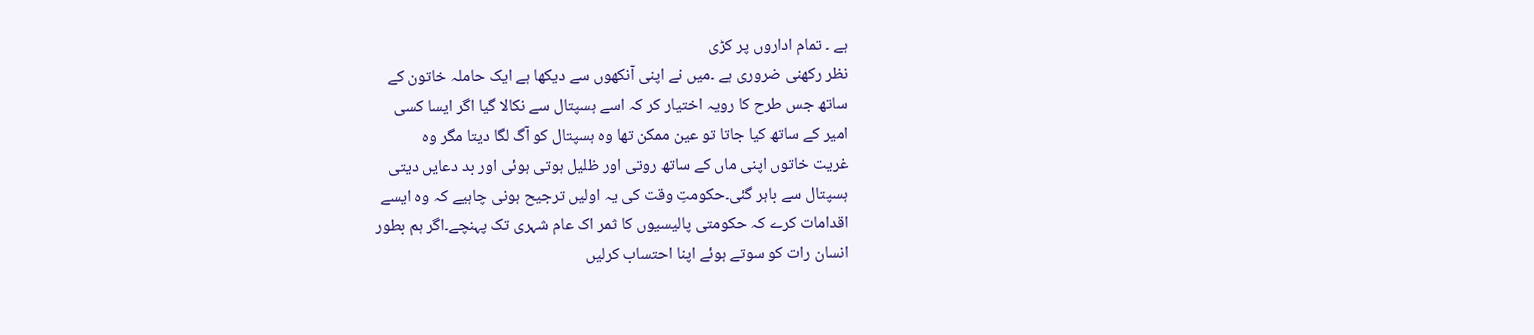ہے ۔ تمام اداروں پر کڑی
نظر رکھنی ضروری ہے ۔میں نے اپنی آنکھوں سے دیکھا ہے ایک حاملہ خاتون کے
ساتھ جس طرح کا رویہ اختیار کر کہ اسے ہسپتال سے نکالا گیا اگر ایسا کسی
امیر کے ساتھ کیا جاتا تو عین ممکن تھا وہ ہسپتال کو آگ لگا دیتا مگر وہ
غریت خاتوں اپنی ماں کے ساتھ روتی اور ظلیل ہوتی ہوئی اور بد دعایں دیتی
ہسپتال سے باہر گئی۔حکومتِ وقت کی یہ اولیں ترجیح ہونی چاہیے کہ وہ ایسے
اقدامات کرے کہ حکومتی پالیسیوں کا ثمر اک عام شہری تک پہنچے۔اگر ہم بطور
انسان رات کو سوتے ہوئے اپنا احتساب کرلیں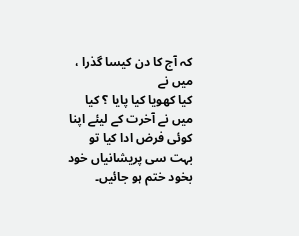کہ آج کا دن کیسا گذرا ، میں نے
کیا کھویا کیا پایا ؟ کیا میں نے آخرت کے لیئے اپنا کوئی فرض ادا کیا تو
بہت سی پریشانیاں خود بخود ختم ہو جائیں۔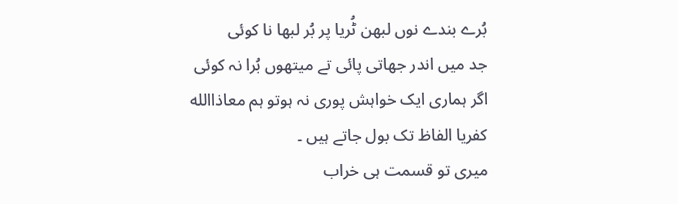بُرے بندے نوں لبھن ٹُریا پر بُر لبھا نا کوئی
جد میں اندر جھاتی پائی تے میتھوں بُرا نہ کوئی
اگر ہماری ایک خواہش پوری نہ ہوتو ہم معاذاالله کفریا الفاظ تک بول جاتے ہیں ۔
میری تو قسمت ہی خراب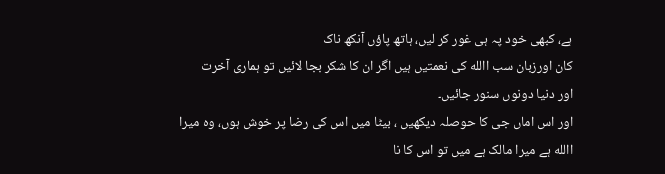ہے، کبھی خود پہ ہی غور کر لیں، ہاتھ پاؤں آنکھ ناک
کان اورزبان سب االله کی نعمتیں ہیں اگر ان کا شکر بجا لائیں تو ہماری آخرت
اور دنیا دونوں سنور جائیں۔
اور اس اماں جی کا حوصلہ دیکھیں ، بیٹا میں اس کی رضا پر خوش ہوں، وہ میرا
االله ہے میرا مالک ہے میں تو اس کا نا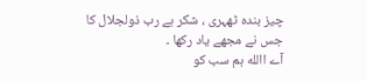چیز بندہ ٹھہری ، شکر ہے رب ذولجلال کا
جس نے مجھے یاد رکھا ۔
آے االله ہم سب کو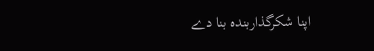اپنا شکرگذاربندہ بنا دے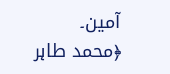آمین۔
﴿محمد طاہر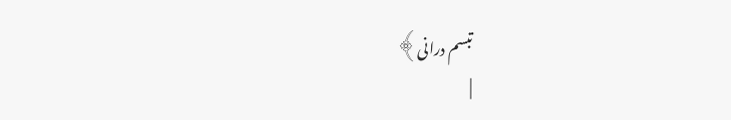تبسم درانی﴾
|